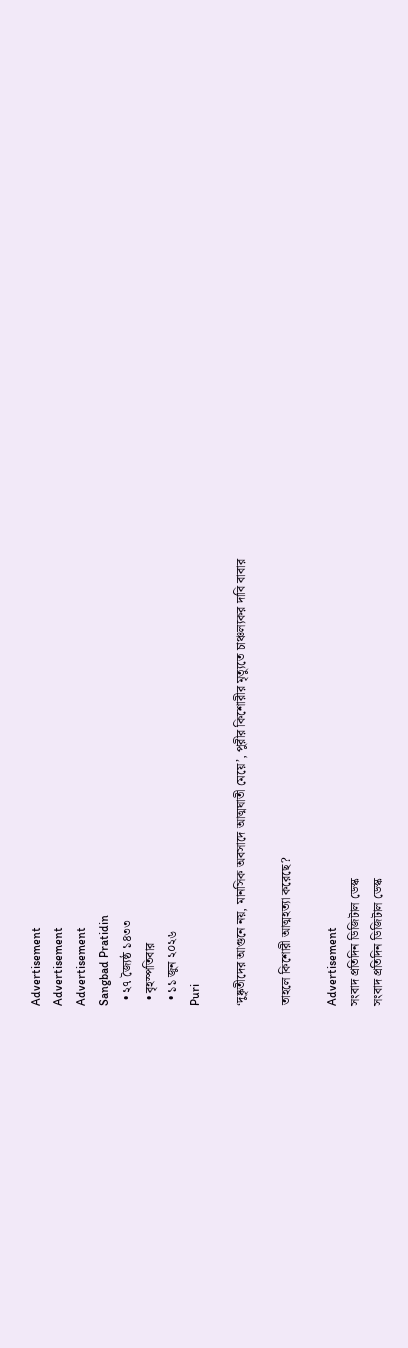Advertisement
Advertisement
Advertisement
Sangbad Pratidin
  • ২৭ জ্যৈষ্ঠ ১৪৩৩
  • বৃহস্পতিবার
  • ১১ জুন ২০২৬
Puri

‘দুষ্কৃতীদের আগুনে নয়, মানসিক অবসাদে আত্মঘাতী মেয়ে’, পুরীর কিশোরীর মৃত্যুতে চাঞ্চল্যকর দাবি বাবার

তাহলে কিশোরী আত্মহত্যা করেছে?

Advertisement
সংবাদ প্রতিদিন ডিজিটাল ডেস্ক
সংবাদ প্রতিদিন ডিজিটাল ডেস্ক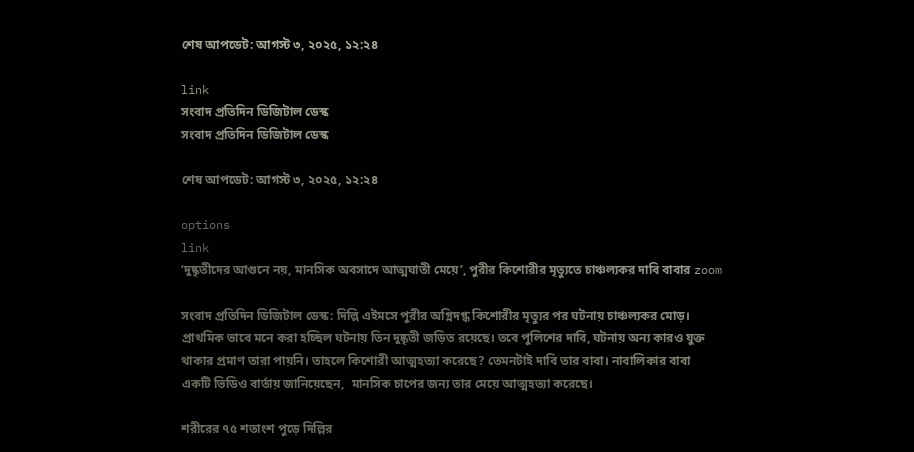শেষ আপডেট: আগস্ট ৩, ২০২৫, ১২:২৪

link
সংবাদ প্রতিদিন ডিজিটাল ডেস্ক
সংবাদ প্রতিদিন ডিজিটাল ডেস্ক

শেষ আপডেট: আগস্ট ৩, ২০২৫, ১২:২৪

options
link
‘দুষ্কৃতীদের আগুনে নয়, মানসিক অবসাদে আত্মঘাতী মেয়ে’, পুরীর কিশোরীর মৃত্যুতে চাঞ্চল্যকর দাবি বাবার zoom

সংবাদ প্রতিদিন ডিজিটাল ডেস্ক: দিল্লি এইমসে পুরীর অগ্নিদগ্ধ কিশোরীর মৃত্যুর পর ঘটনায় চাঞ্চল্যকর মোড়। প্রাথমিক ভাবে মনে করা হচ্ছিল ঘটনায় তিন দুষ্কৃতী জড়িত রয়েছে। তবে পুলিশের দাবি, ঘটনায় অন্য কারও যুক্ত থাকার প্রমাণ তারা পায়নি। তাহলে কিশোরী আত্মহত্যা করেছে? তেমনটাই দাবি তার বাবা। নাবালিকার বাবা একটি ভিডিও বার্তায় জানিয়েছেন,  মানসিক চাপের জন্য তার মেয়ে আত্মহত্যা করেছে।

শরীরের ৭৫ শতাংশ পুড়ে দিল্লির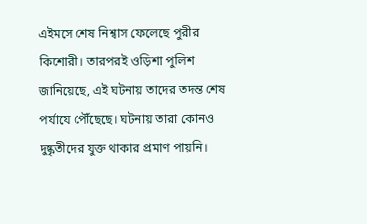এইমসে শেষ নিশ্বাস ফেলেছে পুরীর কিশোরী। তারপরই ওড়িশা পুলিশ জানিয়েছে, এই ঘটনায় তাদের তদন্ত শেষ পর্যাযে পৌঁছেছে। ঘটনায় তারা কোনও দুষ্কৃতীদের যুক্ত থাকার প্রমাণ পায়নি।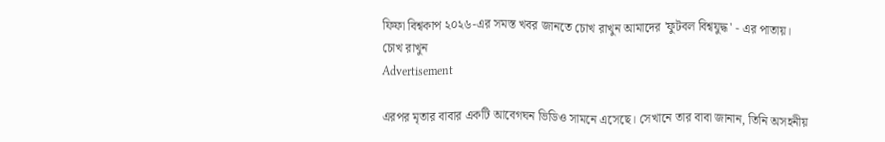ফিফা বিশ্বকাপ ২০২৬-এর সমস্ত খবর জানতে চোখ রাখুন আমাদের 'ফুটবল বিশ্বযুদ্ধ' - এর পাতায়।
চোখ রাখুন
Advertisement

এরপর মৃতার বাবার একটি আবেগঘন ভিডিও সামনে এসেছে। সেখানে তার বাবা জানান, তিনি অসহনীয়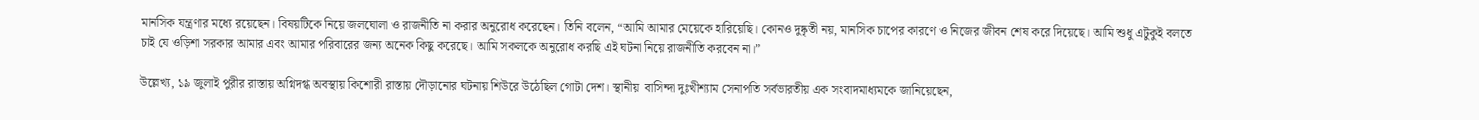মানসিক যন্ত্রণার মধ্যে রয়েছেন। বিষয়টিকে নিয়ে জলঘোলা ও রাজনীতি না করার অনুরোধ করেছেন। তিনি বলেন, “আমি আমার মেয়েকে হারিয়েছি। কোনও দুষ্কৃতী নয়, মানসিক চাপের কারণে ও নিজের জীবন শেষ করে দিয়েছে। আমি শুধু এটুকুই বলতে চাই যে ওড়িশা সরকার আমার এবং আমার পরিবারের জন্য অনেক কিছু করেছে। আমি সকলকে অনুরোধ করছি এই ঘটনা নিয়ে রাজনীতি করবেন না।”

উল্লেখ্য, ১৯ জুলাই পুরীর রাস্তায় অগ্নিদগ্ধ অবস্থায় কিশোরী রাস্তায় দৌড়ানোর ঘটনায় শিউরে উঠেছিল গোটা দেশ। স্থানীয়  বাসিন্দা দুঃখীশ্যাম সেনাপতি সর্বভারতীয় এক সংবাদমাধ্যমকে জানিয়েছেন,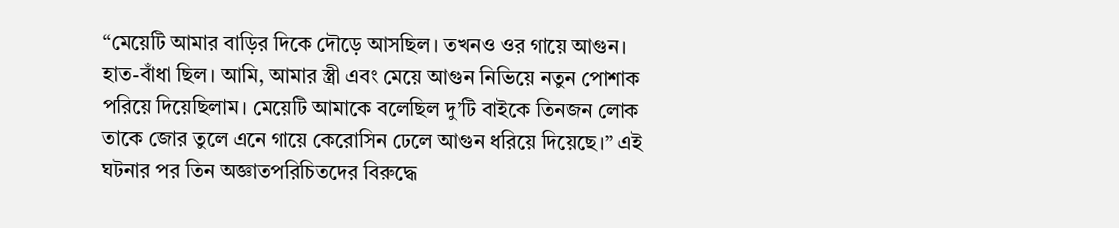“মেয়েটি আমার বাড়ির দিকে দৌড়ে আসছিল। তখনও ওর গায়ে আগুন। হাত-বাঁধা ছিল। আমি, আমার স্ত্রী এবং মেয়ে আগুন নিভিয়ে নতুন পোশাক পরিয়ে দিয়েছিলাম। মেয়েটি আমাকে বলেছিল দু’টি বাইকে তিনজন লোক তাকে জোর তুলে এনে গায়ে কেরোসিন ঢেলে আগুন ধরিয়ে দিয়েছে।” এই ঘটনার পর তিন অজ্ঞাতপরিচিতদের বিরুদ্ধে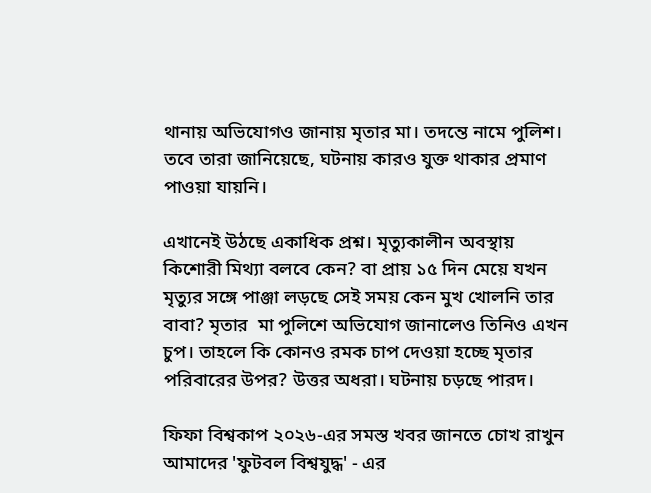থানায় অভিযোগও জানায় মৃতার মা। তদন্তে নামে পুলিশ। তবে তারা জানিয়েছে, ঘটনায় কারও যুক্ত থাকার প্রমাণ পাওয়া যায়নি।

এখানেই উঠছে একাধিক প্রশ্ন। মৃত্যুকালীন অবস্থায় কিশোরী মিথ্যা বলবে কেন? বা প্রায় ১৫ দিন মেয়ে যখন মৃত্যুর সঙ্গে পাঞ্জা লড়ছে সেই সময় কেন মুখ খোলনি তার বাবা? মৃতার  মা পুলিশে অভিযোগ জানালেও তিনিও এখন চুপ। তাহলে কি কোনও রমক চাপ দেওয়া হচ্ছে মৃতার পরিবারের উপর? উত্তর অধরা। ঘটনায় চড়ছে পারদ।

ফিফা বিশ্বকাপ ২০২৬-এর সমস্ত খবর জানতে চোখ রাখুন আমাদের 'ফুটবল বিশ্বযুদ্ধ' - এর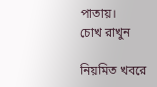পাতায়।
চোখ রাখুন

নিয়মিত খবরে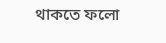থাকতে ফলো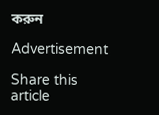করুন

Advertisement

Share this article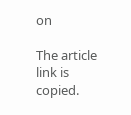on

The article link is copied.